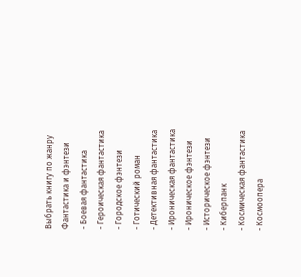Выбрать книгу по жанру
Фантастика и фэнтези
- Боевая фантастика
- Героическая фантастика
- Городское фэнтези
- Готический роман
- Детективная фантастика
- Ироническая фантастика
- Ироническое фэнтези
- Историческое фэнтези
- Киберпанк
- Космическая фантастика
- Космоопера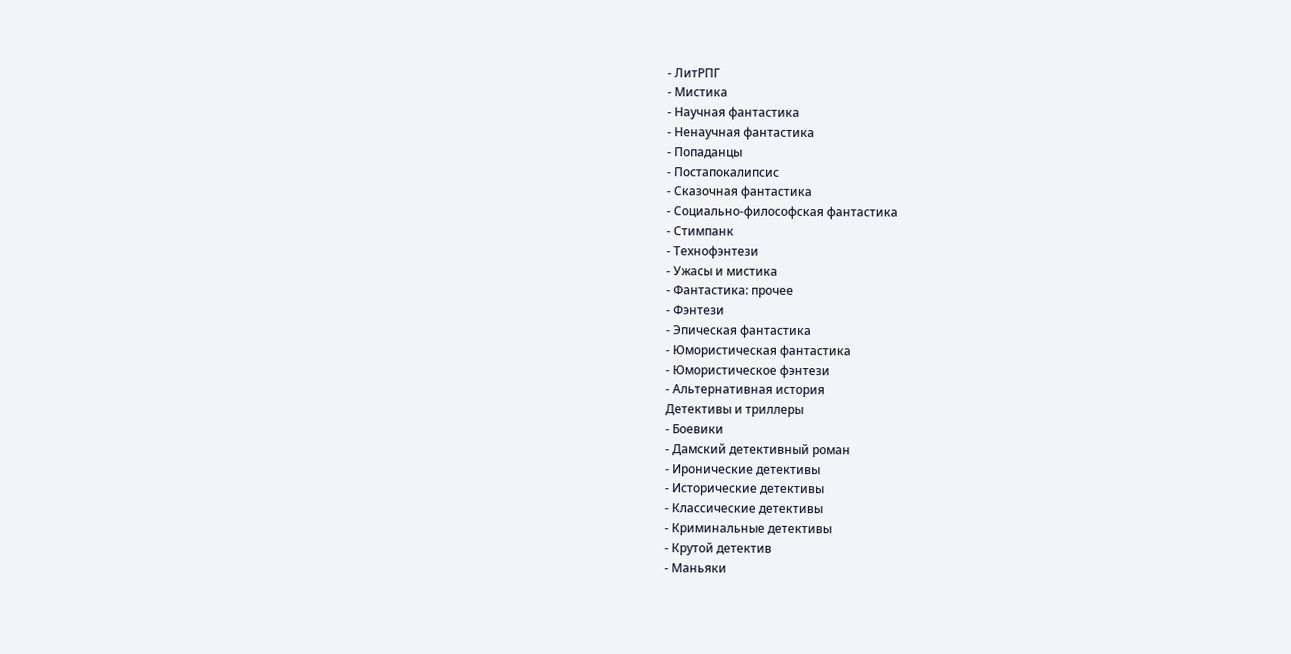- ЛитРПГ
- Мистика
- Научная фантастика
- Ненаучная фантастика
- Попаданцы
- Постапокалипсис
- Сказочная фантастика
- Социально-философская фантастика
- Стимпанк
- Технофэнтези
- Ужасы и мистика
- Фантастика: прочее
- Фэнтези
- Эпическая фантастика
- Юмористическая фантастика
- Юмористическое фэнтези
- Альтернативная история
Детективы и триллеры
- Боевики
- Дамский детективный роман
- Иронические детективы
- Исторические детективы
- Классические детективы
- Криминальные детективы
- Крутой детектив
- Маньяки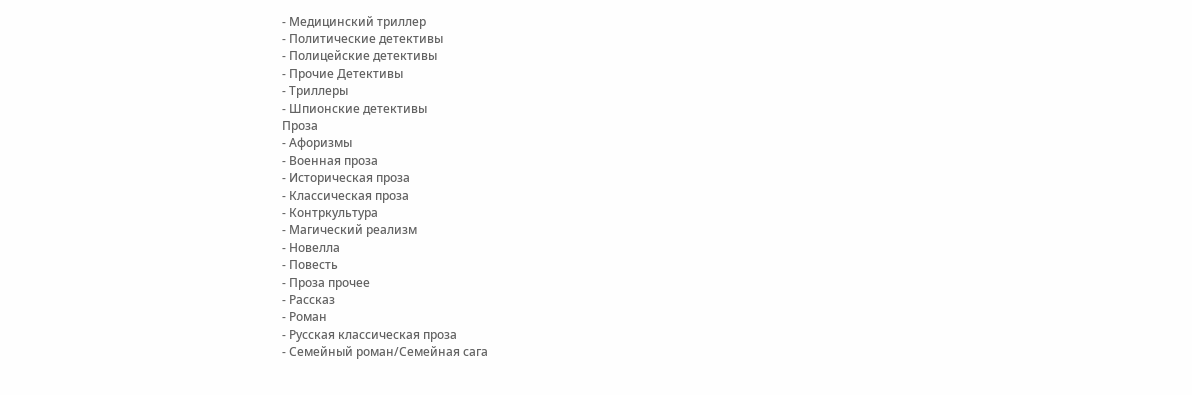- Медицинский триллер
- Политические детективы
- Полицейские детективы
- Прочие Детективы
- Триллеры
- Шпионские детективы
Проза
- Афоризмы
- Военная проза
- Историческая проза
- Классическая проза
- Контркультура
- Магический реализм
- Новелла
- Повесть
- Проза прочее
- Рассказ
- Роман
- Русская классическая проза
- Семейный роман/Семейная сага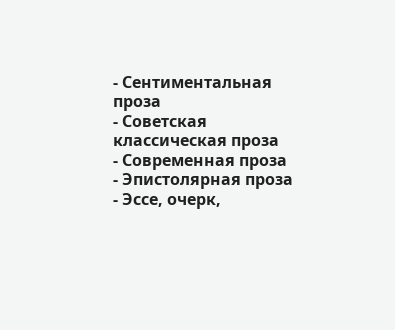- Сентиментальная проза
- Советская классическая проза
- Современная проза
- Эпистолярная проза
- Эссе, очерк,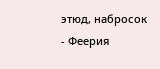этюд, набросок
- Феерия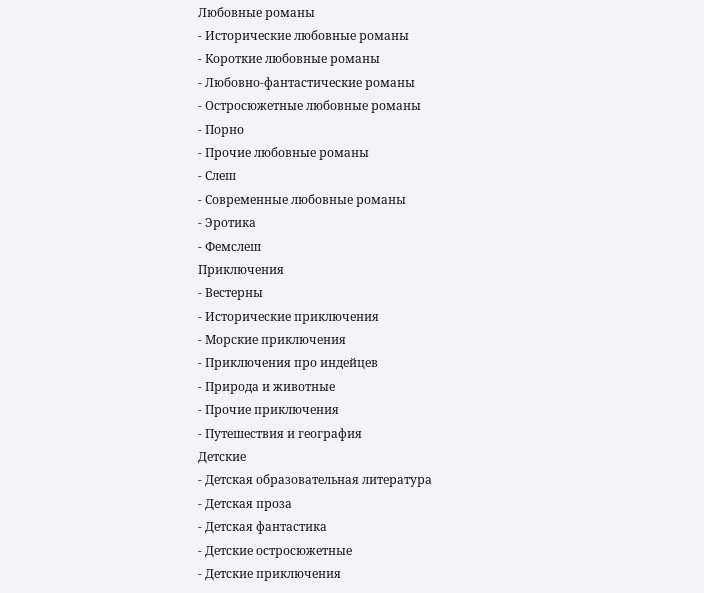Любовные романы
- Исторические любовные романы
- Короткие любовные романы
- Любовно-фантастические романы
- Остросюжетные любовные романы
- Порно
- Прочие любовные романы
- Слеш
- Современные любовные романы
- Эротика
- Фемслеш
Приключения
- Вестерны
- Исторические приключения
- Морские приключения
- Приключения про индейцев
- Природа и животные
- Прочие приключения
- Путешествия и география
Детские
- Детская образовательная литература
- Детская проза
- Детская фантастика
- Детские остросюжетные
- Детские приключения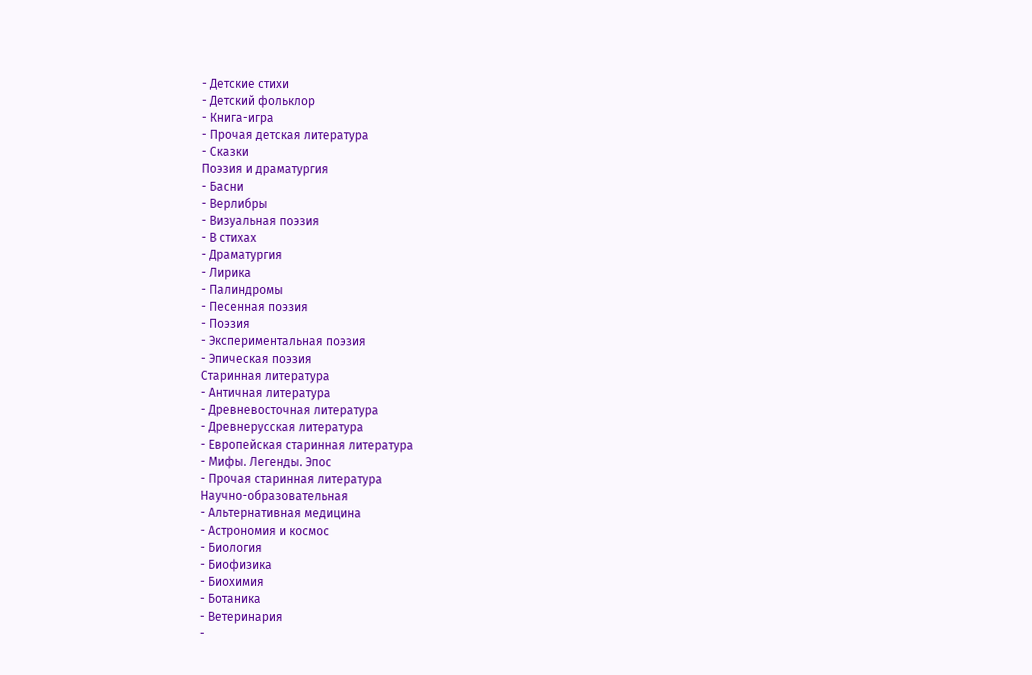- Детские стихи
- Детский фольклор
- Книга-игра
- Прочая детская литература
- Сказки
Поэзия и драматургия
- Басни
- Верлибры
- Визуальная поэзия
- В стихах
- Драматургия
- Лирика
- Палиндромы
- Песенная поэзия
- Поэзия
- Экспериментальная поэзия
- Эпическая поэзия
Старинная литература
- Античная литература
- Древневосточная литература
- Древнерусская литература
- Европейская старинная литература
- Мифы. Легенды. Эпос
- Прочая старинная литература
Научно-образовательная
- Альтернативная медицина
- Астрономия и космос
- Биология
- Биофизика
- Биохимия
- Ботаника
- Ветеринария
-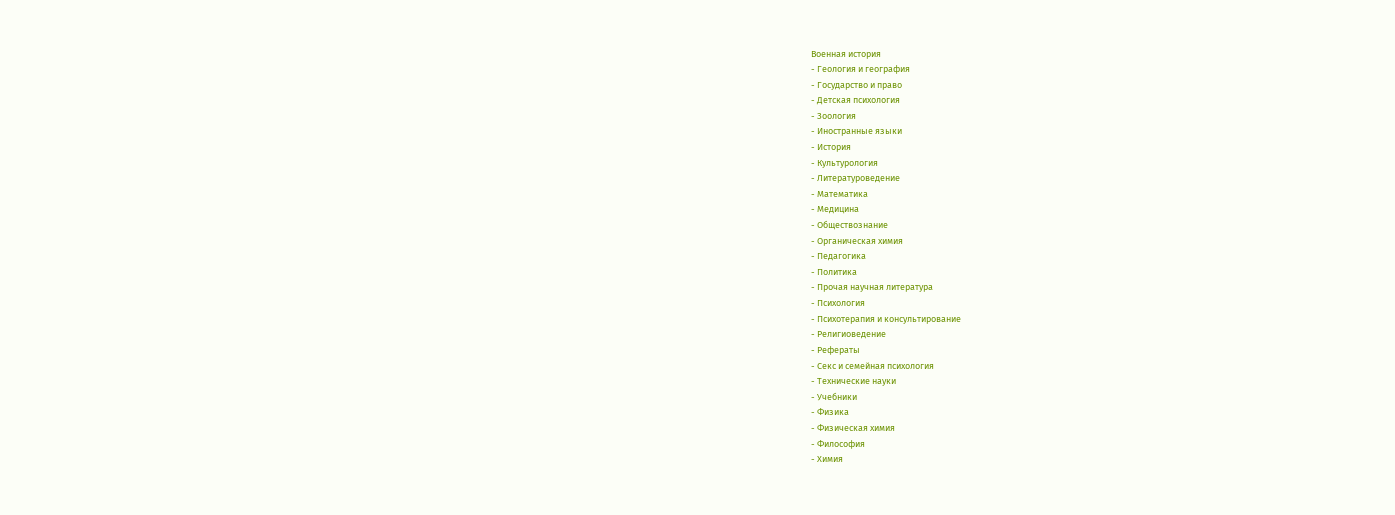Военная история
- Геология и география
- Государство и право
- Детская психология
- Зоология
- Иностранные языки
- История
- Культурология
- Литературоведение
- Математика
- Медицина
- Обществознание
- Органическая химия
- Педагогика
- Политика
- Прочая научная литература
- Психология
- Психотерапия и консультирование
- Религиоведение
- Рефераты
- Секс и семейная психология
- Технические науки
- Учебники
- Физика
- Физическая химия
- Философия
- Химия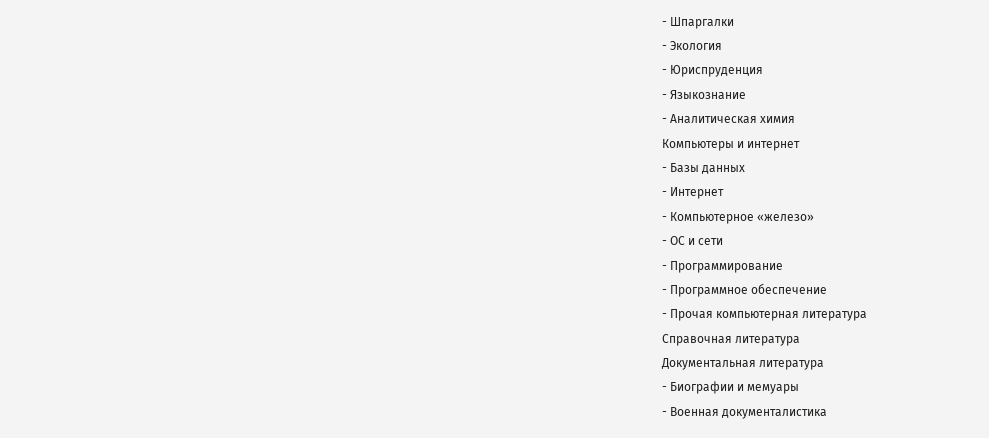- Шпаргалки
- Экология
- Юриспруденция
- Языкознание
- Аналитическая химия
Компьютеры и интернет
- Базы данных
- Интернет
- Компьютерное «железо»
- ОС и сети
- Программирование
- Программное обеспечение
- Прочая компьютерная литература
Справочная литература
Документальная литература
- Биографии и мемуары
- Военная документалистика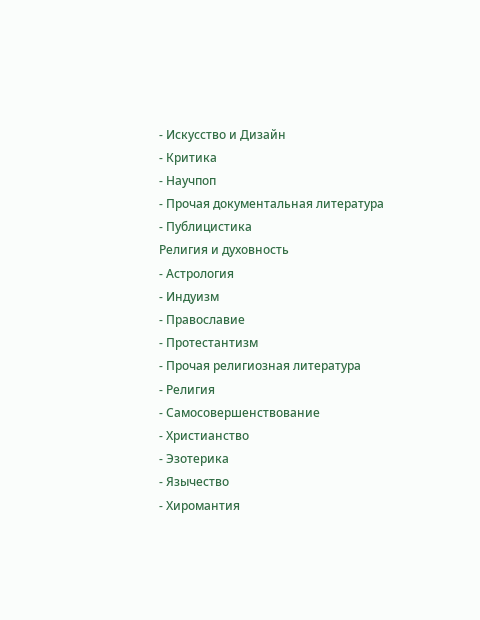- Искусство и Дизайн
- Критика
- Научпоп
- Прочая документальная литература
- Публицистика
Религия и духовность
- Астрология
- Индуизм
- Православие
- Протестантизм
- Прочая религиозная литература
- Религия
- Самосовершенствование
- Христианство
- Эзотерика
- Язычество
- Хиромантия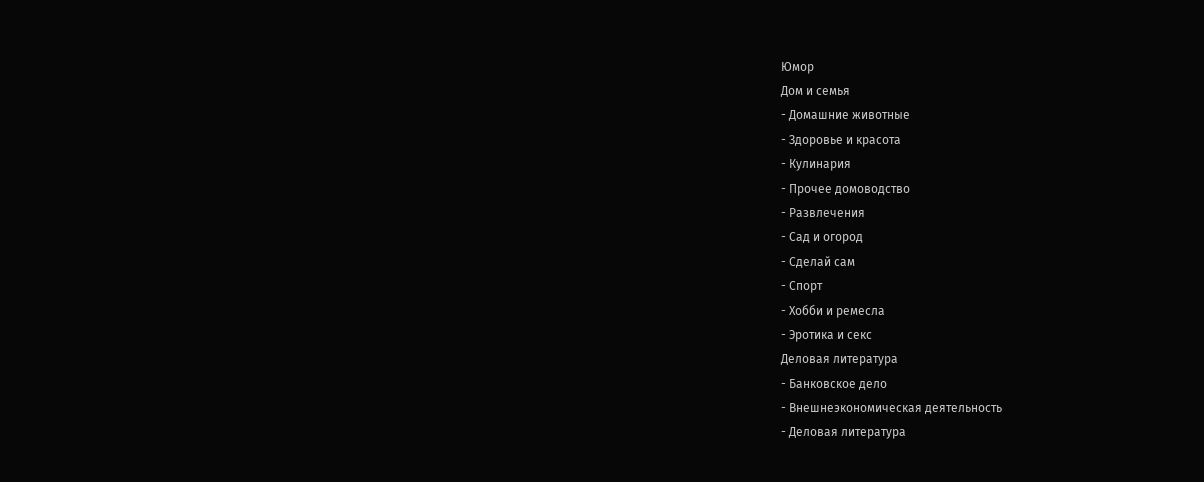Юмор
Дом и семья
- Домашние животные
- Здоровье и красота
- Кулинария
- Прочее домоводство
- Развлечения
- Сад и огород
- Сделай сам
- Спорт
- Хобби и ремесла
- Эротика и секс
Деловая литература
- Банковское дело
- Внешнеэкономическая деятельность
- Деловая литература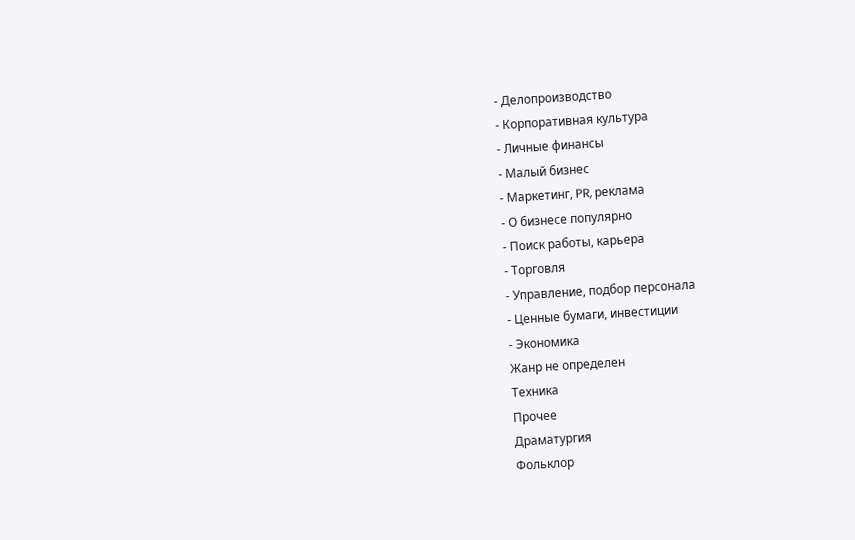- Делопроизводство
- Корпоративная культура
- Личные финансы
- Малый бизнес
- Маркетинг, PR, реклама
- О бизнесе популярно
- Поиск работы, карьера
- Торговля
- Управление, подбор персонала
- Ценные бумаги, инвестиции
- Экономика
Жанр не определен
Техника
Прочее
Драматургия
Фольклор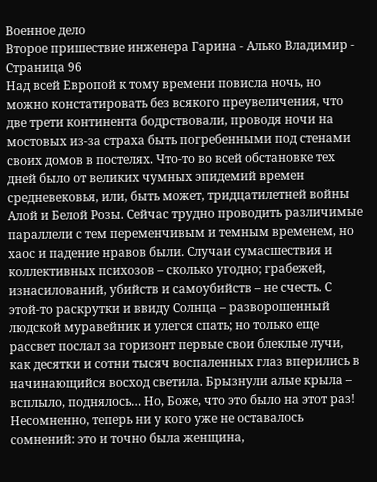Военное дело
Второе пришествие инженера Гарина - Алько Владимир - Страница 96
Над всей Европой к тому времени повисла ночь, но можно констатировать без всякого преувеличения, что две трети континента бодрствовали, проводя ночи на мостовых из-за страха быть погребенными под стенами своих домов в постелях. Что-то во всей обстановке тех дней было от великих чумных эпидемий времен средневековья, или, быть может, тридцатилетней войны Алой и Белой Розы. Сейчас трудно проводить различимые параллели с тем переменчивым и темным временем, но хаос и падение нравов были. Случаи сумасшествия и коллективных психозов – сколько угодно; грабежей, изнасилований, убийств и самоубийств – не счесть. С этой-то раскрутки и ввиду Солнца – разворошенный людской муравейник и улегся спать; но только еще рассвет послал за горизонт первые свои блеклые лучи, как десятки и сотни тысяч воспаленных глаз вперились в начинающийся восход светила. Брызнули алые крыла – всплыло, поднялось… Но, Боже, что это было на этот раз! Несомненно, теперь ни у кого уже не оставалось сомнений: это и точно была женщина,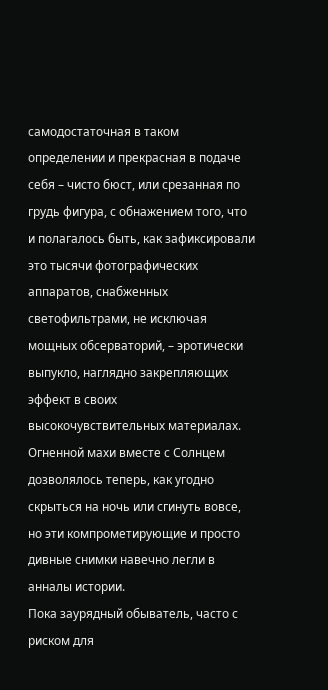самодостаточная в таком определении и прекрасная в подаче себя – чисто бюст, или срезанная по грудь фигура, с обнажением того, что и полагалось быть, как зафиксировали это тысячи фотографических аппаратов, снабженных светофильтрами, не исключая мощных обсерваторий, – эротически выпукло, наглядно закрепляющих эффект в своих высокочувствительных материалах. Огненной махи вместе с Солнцем дозволялось теперь, как угодно скрыться на ночь или сгинуть вовсе, но эти компрометирующие и просто дивные снимки навечно легли в анналы истории.
Пока заурядный обыватель, часто с риском для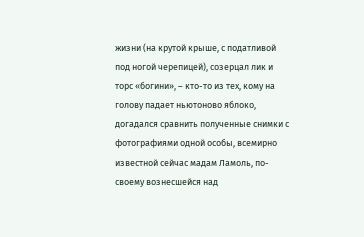жизни (на крутой крыше, с податливой под ногой черепицей), созерцал лик и торс «богини», – кто-то из тех, кому на голову падает ньютоново яблоко, догадался сравнить полученные снимки с фотографиями одной особы, всемирно известной сейчас мадам Ламоль, по-своему вознесшейся над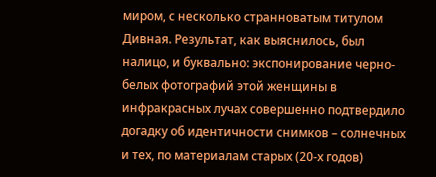миром, с несколько странноватым титулом Дивная. Результат, как выяснилось, был налицо, и буквально: экспонирование черно-белых фотографий этой женщины в инфракрасных лучах совершенно подтвердило догадку об идентичности снимков – солнечных и тех, по материалам старых (20-х годов)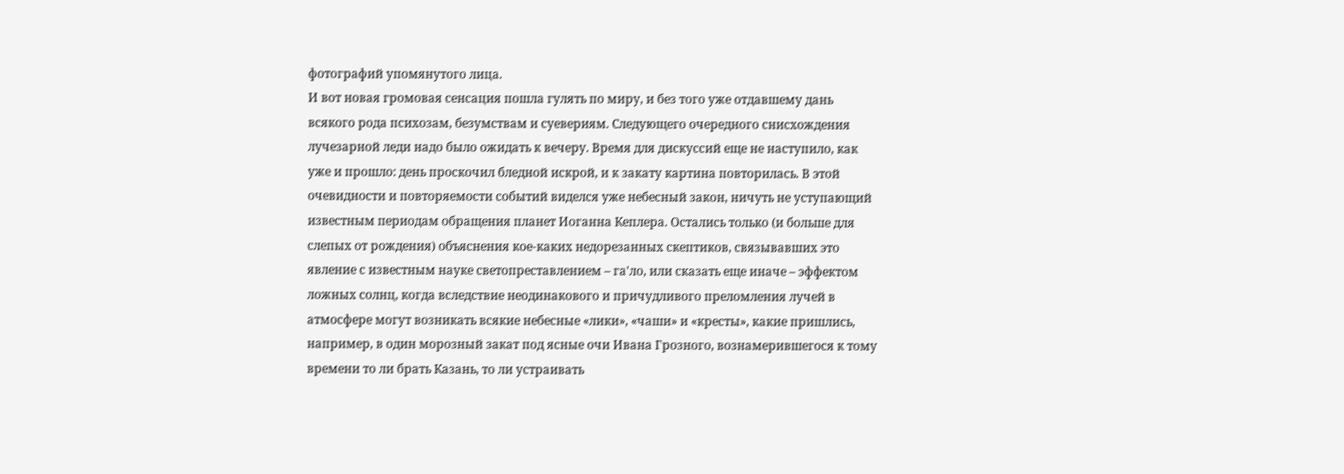фотографий упомянутого лица.
И вот новая громовая сенсация пошла гулять по миру, и без того уже отдавшему дань всякого рода психозам, безумствам и суевериям. Следующего очередного снисхождения лучезарной леди надо было ожидать к вечеру. Время для дискуссий еще не наступило, как уже и прошло: день проскочил бледной искрой, и к закату картина повторилась. В этой очевидности и повторяемости событий виделся уже небесный закон, ничуть не уступающий известным периодам обращения планет Иоганна Кеплера. Остались только (и больше для слепых от рождения) объяснения кое-каких недорезанных скептиков, связывавших это явление с известным науке светопреставлением – га'ло, или сказать еще иначе – эффектом ложных солнц, когда вследствие неодинакового и причудливого преломления лучей в атмосфере могут возникать всякие небесные «лики», «чаши» и «кресты», какие пришлись, например, в один морозный закат под ясные очи Ивана Грозного, вознамерившегося к тому времени то ли брать Казань, то ли устраивать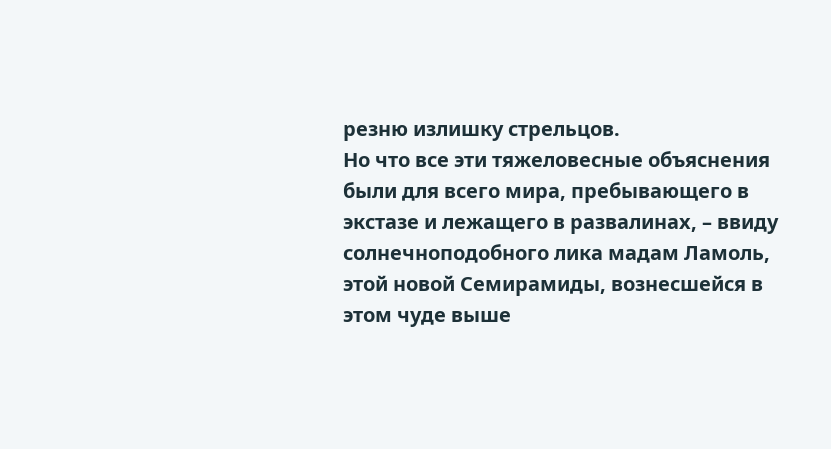резню излишку стрельцов.
Но что все эти тяжеловесные объяснения были для всего мира, пребывающего в экстазе и лежащего в развалинах, – ввиду солнечноподобного лика мадам Ламоль, этой новой Семирамиды, вознесшейся в этом чуде выше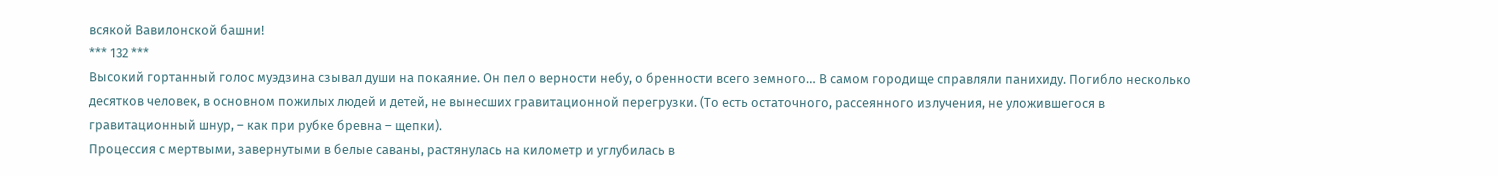всякой Вавилонской башни!
*** 132 ***
Высокий гортанный голос муэдзина сзывал души на покаяние. Он пел о верности небу, о бренности всего земного… В самом городище справляли панихиду. Погибло несколько десятков человек, в основном пожилых людей и детей, не вынесших гравитационной перегрузки. (То есть остаточного, рассеянного излучения, не уложившегося в гравитационный шнур, – как при рубке бревна – щепки).
Процессия с мертвыми, завернутыми в белые саваны, растянулась на километр и углубилась в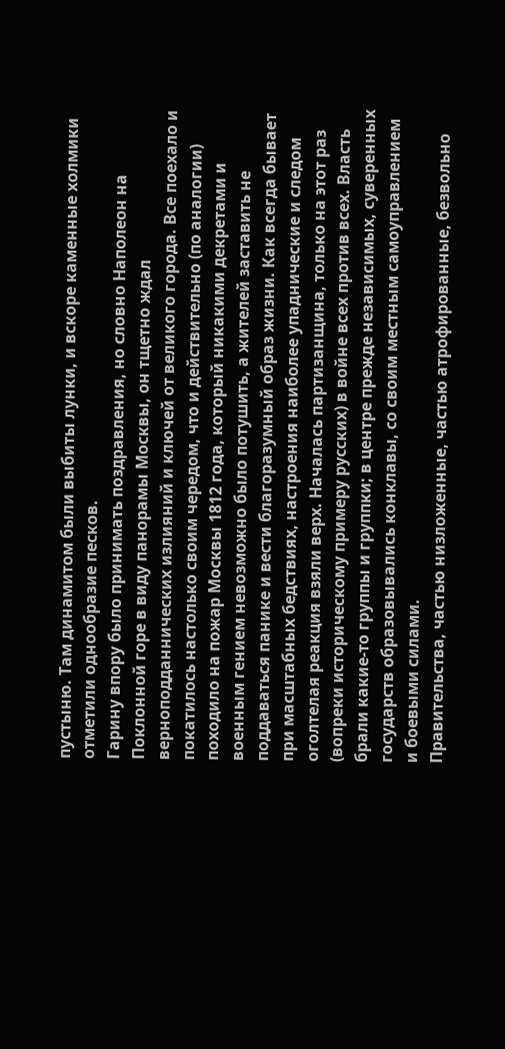пустыню. Там динамитом были выбиты лунки, и вскоре каменные холмики отметили однообразие песков.
Гарину впору было принимать поздравления, но словно Наполеон на Поклонной горе в виду панорамы Москвы, он тщетно ждал верноподданнических излияний и ключей от великого города. Все поехало и покатилось настолько своим чередом, что и действительно (по аналогии) походило на пожар Москвы 1812 года, который никакими декретами и военным гением невозможно было потушить, а жителей заставить не поддаваться панике и вести благоразумный образ жизни. Как всегда бывает при масштабных бедствиях, настроения наиболее упаднические и следом оголтелая реакция взяли верх. Началась партизанщина, только на этот раз (вопреки историческому примеру русских) в войне всех против всех. Власть брали какие-то группы и группки; в центре прежде независимых, суверенных государств образовывались конклавы, со своим местным самоуправлением и боевыми силами.
Правительства, частью низложенные, частью атрофированные, безвольно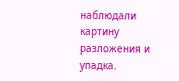наблюдали картину разложения и упадка.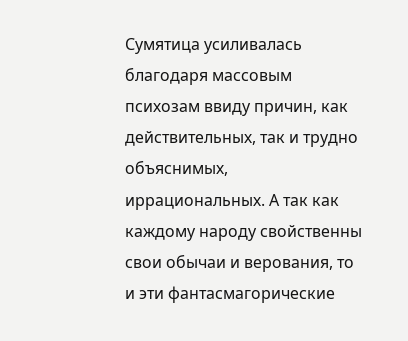Сумятица усиливалась благодаря массовым психозам ввиду причин, как действительных, так и трудно объяснимых, иррациональных. А так как каждому народу свойственны свои обычаи и верования, то и эти фантасмагорические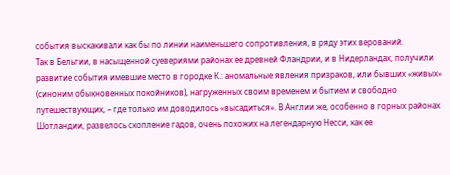события выскакивали как бы по линии наименьшего сопротивления, в ряду этих верований.
Так в Бельгии, в насыщенной суевериями районах ее древней Фландрии, и в Нидерландах, получили развитие события имевшие место в городке К.: аномальные явления призраков, или бывших «живых» (синоним обыкновенных покойников), нагруженных своим временем и бытием и свободно путешествующих, – где только им доводилось «высадиться». В Англии же, особенно в горных районах Шотландии, развелось скопление гадов, очень похожих на легендарную Несси, как ее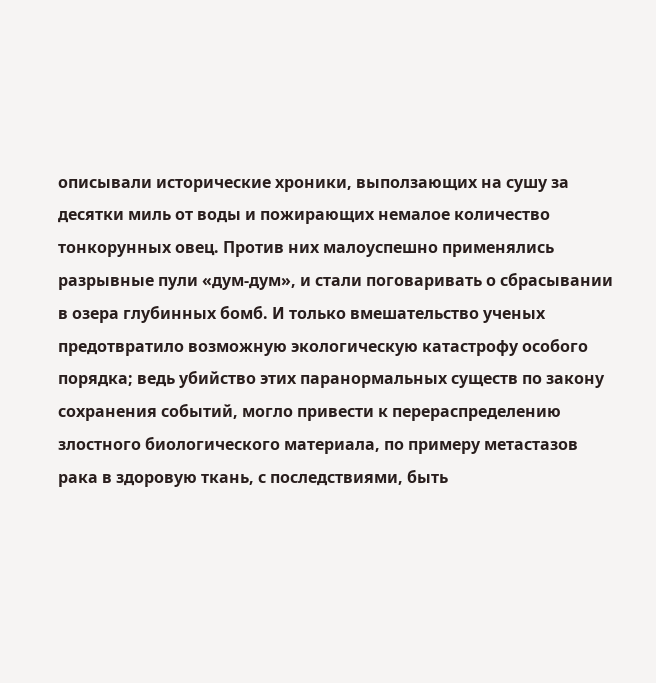описывали исторические хроники, выползающих на сушу за десятки миль от воды и пожирающих немалое количество тонкорунных овец. Против них малоуспешно применялись разрывные пули «дум-дум», и стали поговаривать о сбрасывании в озера глубинных бомб. И только вмешательство ученых предотвратило возможную экологическую катастрофу особого порядка; ведь убийство этих паранормальных существ по закону сохранения событий, могло привести к перераспределению злостного биологического материала, по примеру метастазов рака в здоровую ткань, с последствиями, быть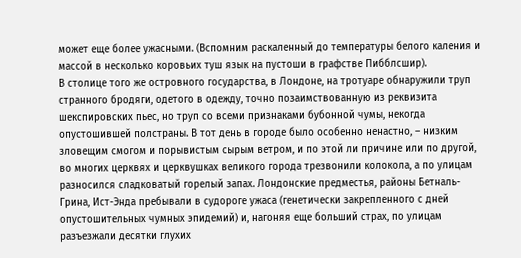может еще более ужасными. (Вспомним раскаленный до температуры белого каления и массой в несколько коровьих туш язык на пустоши в графстве Пибблсшир).
В столице того же островного государства, в Лондоне, на тротуаре обнаружили труп странного бродяги, одетого в одежду, точно позаимствованную из реквизита шекспировских пьес, но труп со всеми признаками бубонной чумы, некогда опустошившей полстраны. В тот день в городе было особенно ненастно, – низким зловещим смогом и порывистым сырым ветром, и по этой ли причине или по другой, во многих церквях и церквушках великого города трезвонили колокола, а по улицам разносился сладковатый горелый запах. Лондонские предместья, районы Бетналь-Грина, Ист-Энда пребывали в судороге ужаса (генетически закрепленного с дней опустошительных чумных эпидемий) и, нагоняя еще больший страх, по улицам разъезжали десятки глухих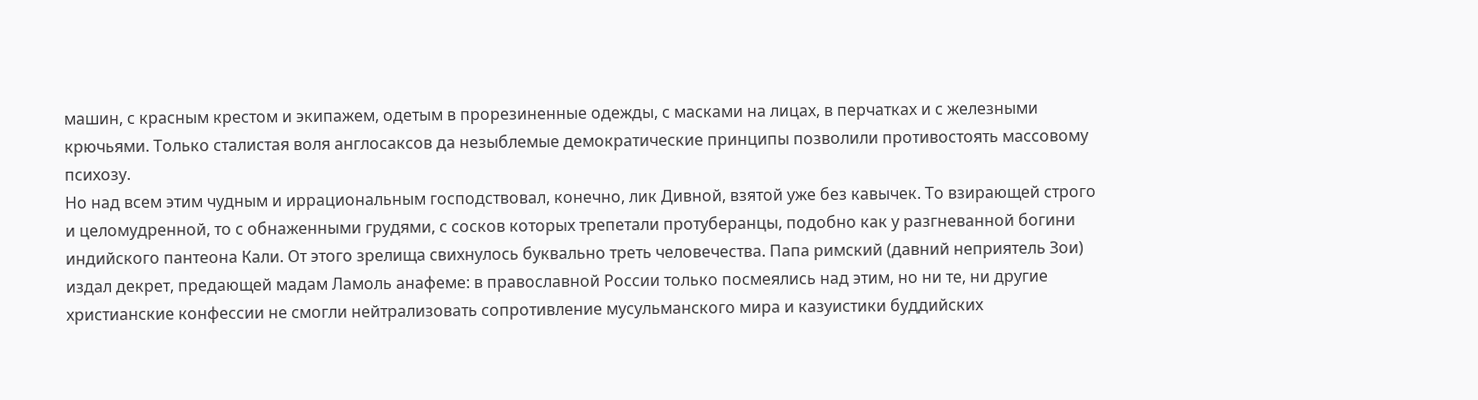машин, с красным крестом и экипажем, одетым в прорезиненные одежды, с масками на лицах, в перчатках и с железными крючьями. Только сталистая воля англосаксов да незыблемые демократические принципы позволили противостоять массовому психозу.
Но над всем этим чудным и иррациональным господствовал, конечно, лик Дивной, взятой уже без кавычек. То взирающей строго и целомудренной, то с обнаженными грудями, с сосков которых трепетали протуберанцы, подобно как у разгневанной богини индийского пантеона Кали. От этого зрелища свихнулось буквально треть человечества. Папа римский (давний неприятель Зои) издал декрет, предающей мадам Ламоль анафеме: в православной России только посмеялись над этим, но ни те, ни другие христианские конфессии не смогли нейтрализовать сопротивление мусульманского мира и казуистики буддийских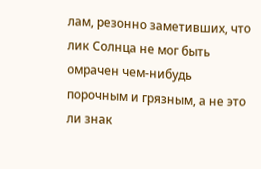лам, резонно заметивших, что лик Солнца не мог быть омрачен чем-нибудь порочным и грязным, а не это ли знак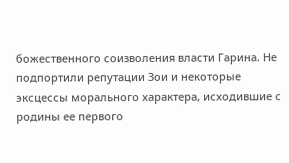божественного соизволения власти Гарина. Не подпортили репутации Зои и некоторые эксцессы морального характера, исходившие с родины ее первого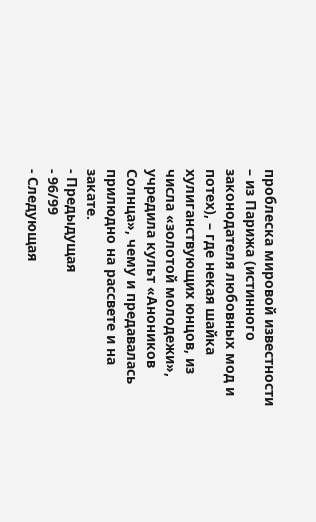проблеска мировой известности – из Парижа (истинного законодателя любовных мод и потех), – где некая шайка хулиганствующих юнцов, из числа «золотой молодежи», учредила культ «Аноников Солнца», чему и предавалась прилюдно на рассвете и на закате.
- Предыдущая
- 96/99
- Следующая